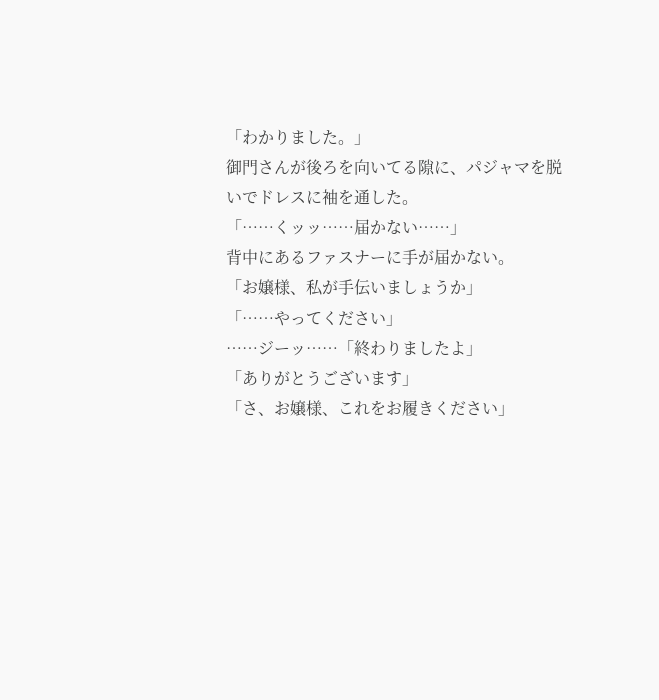「わかりました。」
御門さんが後ろを向いてる隙に、パジャマを脱いでドレスに袖を通した。
「……くッッ……届かない……」
背中にあるファスナーに手が届かない。
「お嬢様、私が手伝いましょうか」
「……やってください」
……ジーッ……「終わりましたよ」
「ありがとうございます」
「さ、お嬢様、これをお履きください」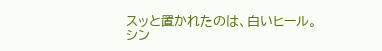スッと置かれたのは、白いヒール。
シン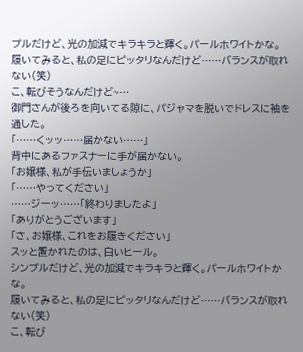プルだけど、光の加減でキラキラと輝く。パールホワイトかな。
履いてみると、私の足にピッタリなんだけど……バランスが取れない(笑)
こ、転びそうなんだけど~…
御門さんが後ろを向いてる隙に、パジャマを脱いでドレスに袖を通した。
「……くッッ……届かない……」
背中にあるファスナーに手が届かない。
「お嬢様、私が手伝いましょうか」
「……やってください」
……ジーッ……「終わりましたよ」
「ありがとうございます」
「さ、お嬢様、これをお履きください」
スッと置かれたのは、白いヒール。
シンプルだけど、光の加減でキラキラと輝く。パールホワイトかな。
履いてみると、私の足にピッタリなんだけど……バランスが取れない(笑)
こ、転び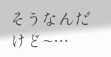そうなんだけど~…